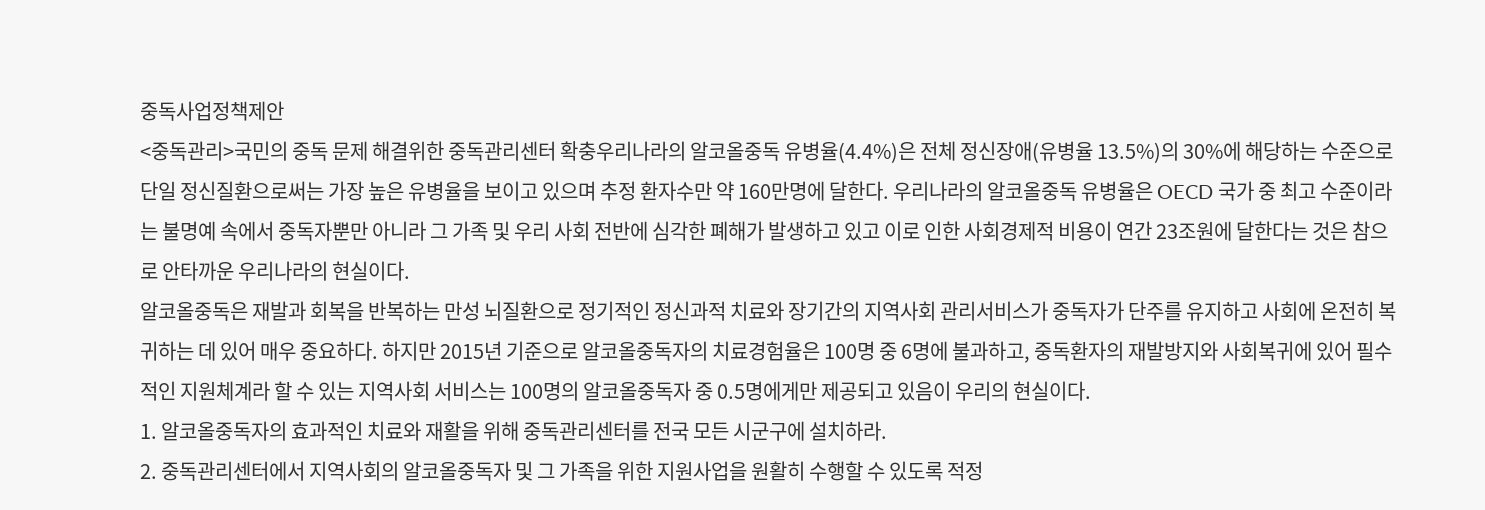중독사업정책제안
<중독관리>국민의 중독 문제 해결위한 중독관리센터 확충우리나라의 알코올중독 유병율(4.4%)은 전체 정신장애(유병율 13.5%)의 30%에 해당하는 수준으로 단일 정신질환으로써는 가장 높은 유병율을 보이고 있으며 추정 환자수만 약 160만명에 달한다. 우리나라의 알코올중독 유병율은 OECD 국가 중 최고 수준이라는 불명예 속에서 중독자뿐만 아니라 그 가족 및 우리 사회 전반에 심각한 폐해가 발생하고 있고 이로 인한 사회경제적 비용이 연간 23조원에 달한다는 것은 참으로 안타까운 우리나라의 현실이다.
알코올중독은 재발과 회복을 반복하는 만성 뇌질환으로 정기적인 정신과적 치료와 장기간의 지역사회 관리서비스가 중독자가 단주를 유지하고 사회에 온전히 복귀하는 데 있어 매우 중요하다. 하지만 2015년 기준으로 알코올중독자의 치료경험율은 100명 중 6명에 불과하고, 중독환자의 재발방지와 사회복귀에 있어 필수적인 지원체계라 할 수 있는 지역사회 서비스는 100명의 알코올중독자 중 0.5명에게만 제공되고 있음이 우리의 현실이다.
1. 알코올중독자의 효과적인 치료와 재활을 위해 중독관리센터를 전국 모든 시군구에 설치하라.
2. 중독관리센터에서 지역사회의 알코올중독자 및 그 가족을 위한 지원사업을 원활히 수행할 수 있도록 적정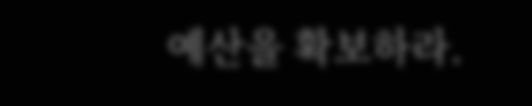예산을 확보하라.